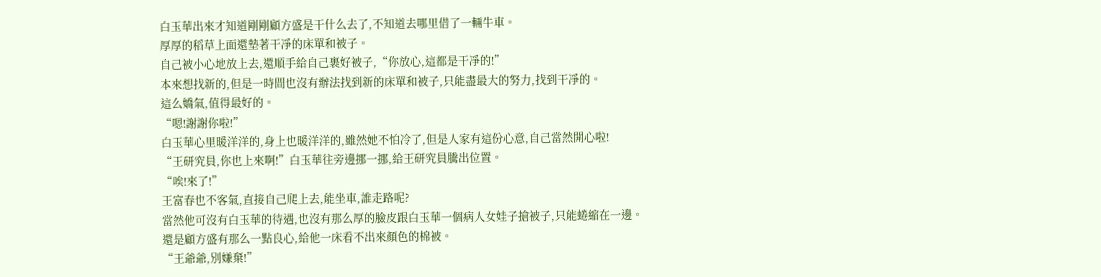白玉華出來才知道剛剛顧方盛是干什么去了,不知道去哪里借了一輛牛車。
厚厚的稻草上面還墊著干凈的床單和被子。
自己被小心地放上去,還順手給自己裹好被子,“你放心,這都是干凈的!”
本來想找新的,但是一時間也沒有辦法找到新的床單和被子,只能盡最大的努力,找到干凈的。
這么嬌氣,值得最好的。
“嗯!謝謝你啦!”
白玉華心里暖洋洋的,身上也暖洋洋的,雖然她不怕冷了,但是人家有這份心意,自己當然開心啦!
“王研究員,你也上來啊!”白玉華往旁邊挪一挪,給王研究員騰出位置。
“唉!來了!”
王富春也不客氣,直接自己爬上去,能坐車,誰走路呢?
當然他可沒有白玉華的待遇,也沒有那么厚的臉皮跟白玉華一個病人女娃子搶被子,只能蜷縮在一邊。
還是顧方盛有那么一點良心,給他一床看不出來顏色的棉被。
“王爺爺,別嫌棄!”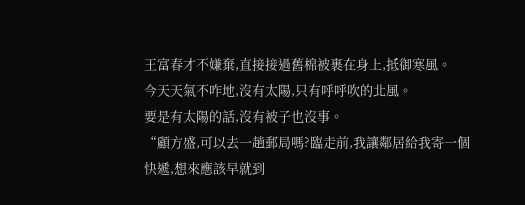王富春才不嫌棄,直接接過舊棉被裹在身上,抵御寒風。
今天天氣不咋地,沒有太陽,只有呼呼吹的北風。
要是有太陽的話,沒有被子也沒事。
“顧方盛,可以去一趟郵局嗎?臨走前,我讓鄰居給我寄一個快遞,想來應該早就到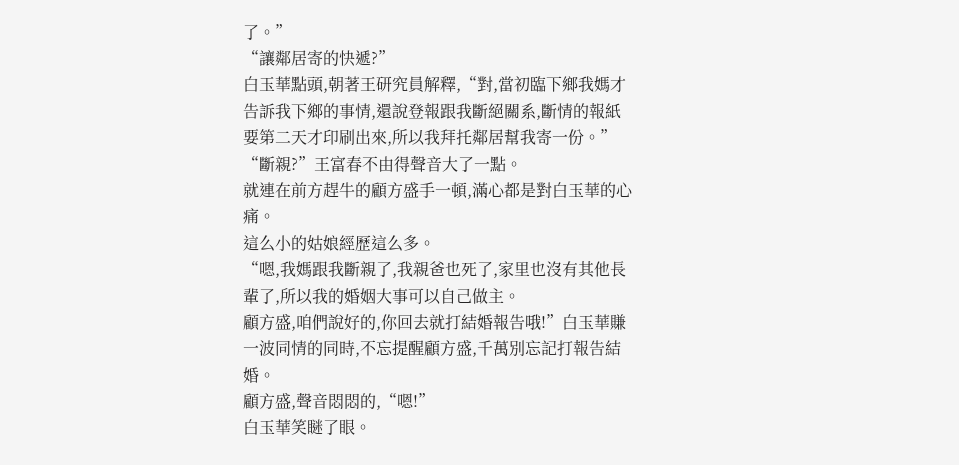了。”
“讓鄰居寄的快遞?”
白玉華點頭,朝著王研究員解釋,“對,當初臨下鄉我媽才告訴我下鄉的事情,還說登報跟我斷絕關系,斷情的報紙要第二天才印刷出來,所以我拜托鄰居幫我寄一份。”
“斷親?”王富春不由得聲音大了一點。
就連在前方趕牛的顧方盛手一頓,滿心都是對白玉華的心痛。
這么小的姑娘經歷這么多。
“嗯,我媽跟我斷親了,我親爸也死了,家里也沒有其他長輩了,所以我的婚姻大事可以自己做主。
顧方盛,咱們說好的,你回去就打結婚報告哦!”白玉華賺一波同情的同時,不忘提醒顧方盛,千萬別忘記打報告結婚。
顧方盛,聲音悶悶的,“嗯!”
白玉華笑瞇了眼。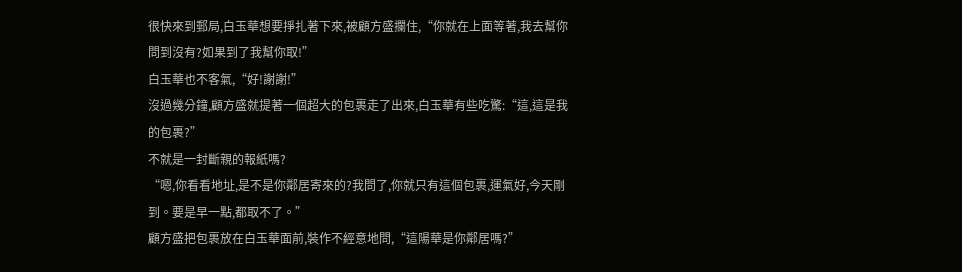很快來到郵局,白玉華想要掙扎著下來,被顧方盛攔住,“你就在上面等著,我去幫你問到沒有?如果到了我幫你取!”
白玉華也不客氣,“好!謝謝!”
沒過幾分鐘,顧方盛就提著一個超大的包裹走了出來,白玉華有些吃驚:“這,這是我的包裹?”
不就是一封斷親的報紙嗎?
“嗯,你看看地址,是不是你鄰居寄來的?我問了,你就只有這個包裹,運氣好,今天剛到。要是早一點,都取不了。”
顧方盛把包裹放在白玉華面前,裝作不經意地問,“這陽華是你鄰居嗎?”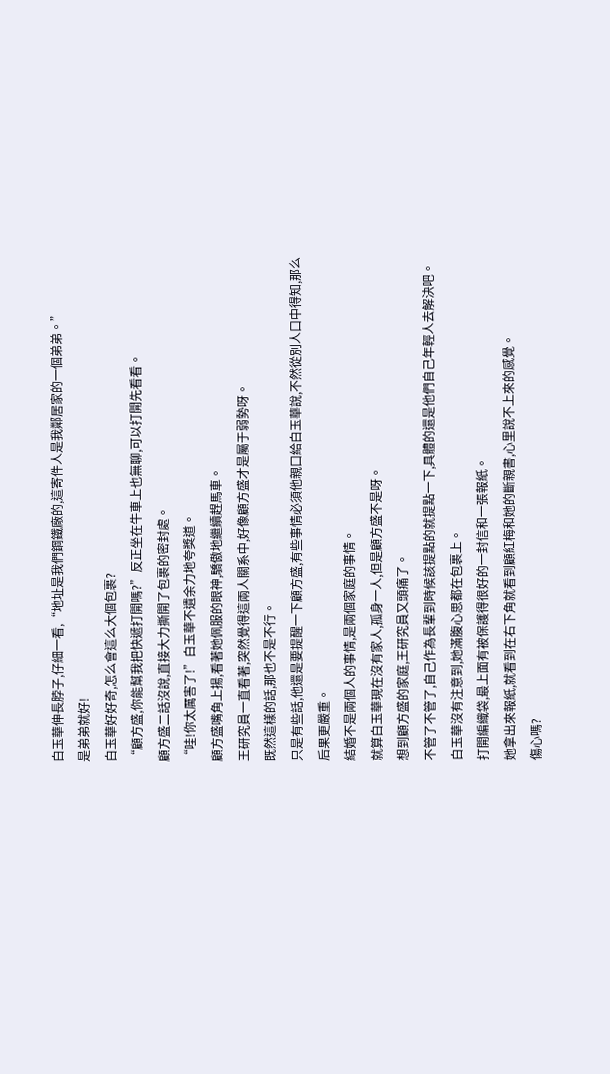白玉華伸長脖子,仔細一看,“地址是我們鋼鐵廠的,這寄件人是我鄰居家的一個弟弟。”
是弟弟就好!
白玉華好好奇,怎么會這么大個包裹?
“顧方盛,你能幫我把快遞打開嗎?”反正坐在牛車上也無聊,可以打開先看看。
顧方盛二話沒說,直接大力撕開了包裹的密封處。
“哇!你太厲害了!”白玉華不遺余力地夸獎道。
顧方盛嘴角上揚,看著她佩服的眼神,驕傲地繼續趕馬車。
王研究員一直看著,突然覺得這兩人關系中,好像顧方盛才是屬于弱勢呀。
既然這樣的話,那也不是不行。
只是有些話,他還是要提醒一下顧方盛,有些事情必須他親口給白玉華說,不然從別人口中得知,那么后果更嚴重。
結婚不是兩個人的事情,是兩個家庭的事情。
就算白玉華現在沒有家人,孤身一人,但是顧方盛不是呀。
想到顧方盛的家庭,王研究員又頭痛了。
不管了不管了,自己作為長輩到時候該提點的就提點一下,具體的還是他們自己年輕人去解決吧。
白玉華沒有注意到,她滿腹心思都在包裹上。
打開編織袋,最上面有被保護得很好的一封信和一張報紙。
她拿出來報紙,就看到在右下角就看到顧紅梅和她的斷親書,心里說不上來的感覺。
傷心嗎?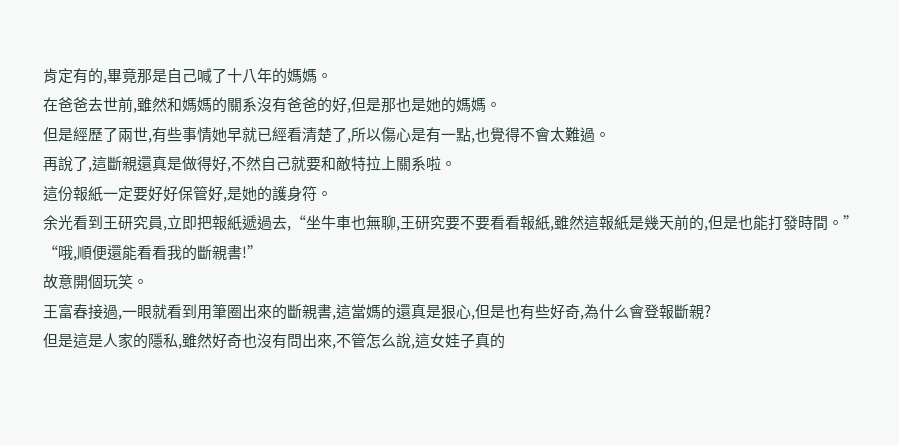肯定有的,畢竟那是自己喊了十八年的媽媽。
在爸爸去世前,雖然和媽媽的關系沒有爸爸的好,但是那也是她的媽媽。
但是經歷了兩世,有些事情她早就已經看清楚了,所以傷心是有一點,也覺得不會太難過。
再說了,這斷親還真是做得好,不然自己就要和敵特拉上關系啦。
這份報紙一定要好好保管好,是她的護身符。
余光看到王研究員,立即把報紙遞過去,“坐牛車也無聊,王研究要不要看看報紙,雖然這報紙是幾天前的,但是也能打發時間。”
“哦,順便還能看看我的斷親書!”
故意開個玩笑。
王富春接過,一眼就看到用筆圈出來的斷親書,這當媽的還真是狠心,但是也有些好奇,為什么會登報斷親?
但是這是人家的隱私,雖然好奇也沒有問出來,不管怎么說,這女娃子真的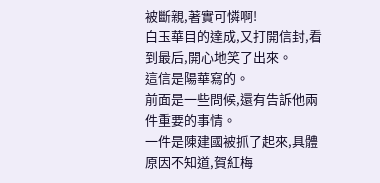被斷親,著實可憐啊!
白玉華目的達成,又打開信封,看到最后,開心地笑了出來。
這信是陽華寫的。
前面是一些問候,還有告訴他兩件重要的事情。
一件是陳建國被抓了起來,具體原因不知道,賀紅梅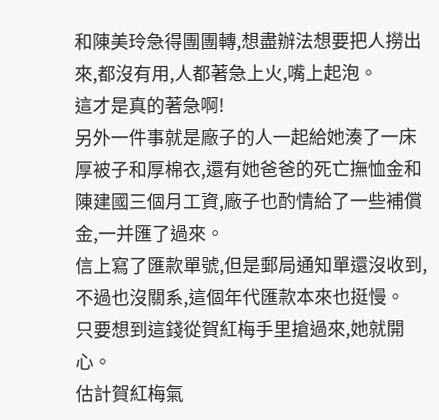和陳美玲急得團團轉,想盡辦法想要把人撈出來,都沒有用,人都著急上火,嘴上起泡。
這才是真的著急啊!
另外一件事就是廠子的人一起給她湊了一床厚被子和厚棉衣,還有她爸爸的死亡撫恤金和陳建國三個月工資,廠子也酌情給了一些補償金,一并匯了過來。
信上寫了匯款單號,但是郵局通知單還沒收到,不過也沒關系,這個年代匯款本來也挺慢。
只要想到這錢從賀紅梅手里搶過來,她就開心。
估計賀紅梅氣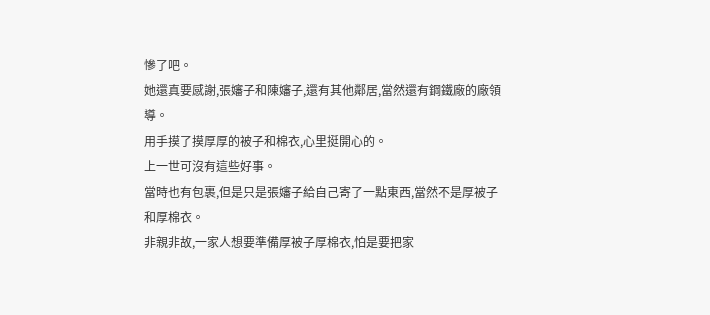慘了吧。
她還真要感謝,張嬸子和陳嬸子,還有其他鄰居,當然還有鋼鐵廠的廠領導。
用手摸了摸厚厚的被子和棉衣,心里挺開心的。
上一世可沒有這些好事。
當時也有包裹,但是只是張嬸子給自己寄了一點東西,當然不是厚被子和厚棉衣。
非親非故,一家人想要準備厚被子厚棉衣,怕是要把家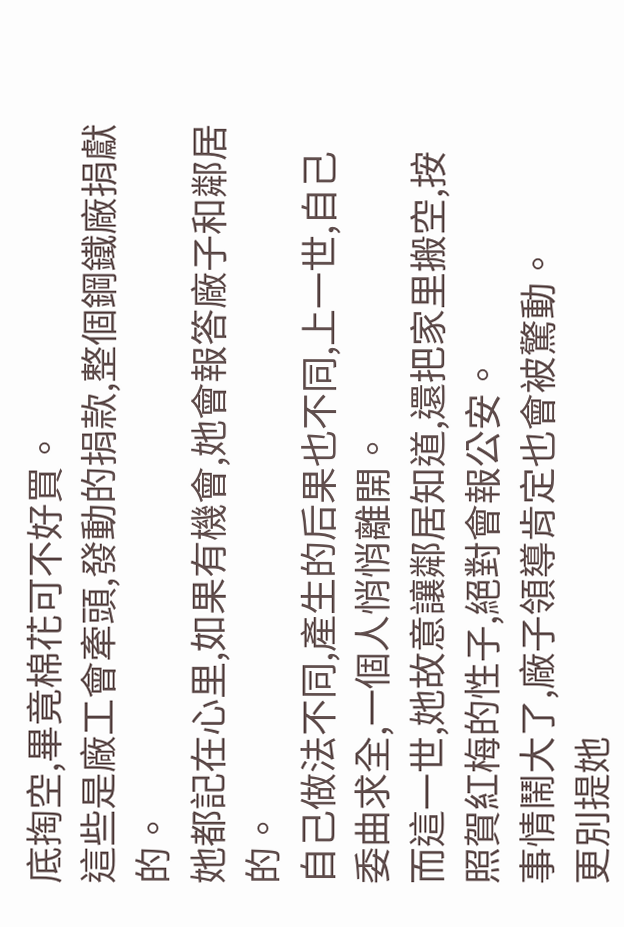底掏空,畢竟棉花可不好買。
這些是廠工會牽頭,發動的捐款,整個鋼鐵廠捐獻的。
她都記在心里,如果有機會,她會報答廠子和鄰居的。
自己做法不同,產生的后果也不同,上一世,自己委曲求全,一個人悄悄離開。
而這一世,她故意讓鄰居知道,還把家里搬空,按照賀紅梅的性子,絕對會報公安。
事情鬧大了,廠子領導肯定也會被驚動。
更別提她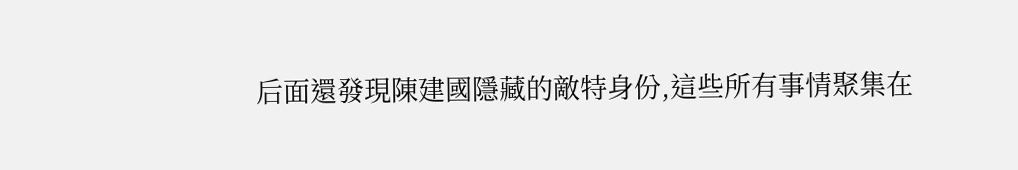后面還發現陳建國隱藏的敵特身份,這些所有事情聚集在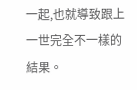一起,也就導致跟上一世完全不一樣的結果。